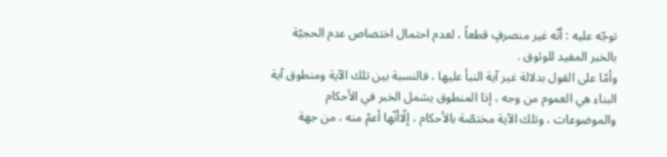توجّه عليه : أنّه غير منصرفٍ قطعاً ، لعدم احتمال اختصاص عدم الحجيّة بالخبر المفيد للوثوق .
وأمّا على القول بدلالة غير آية النبأ عليها ، فالنسبة بين تلك الآية ومنطوق آية البناء هي العموم من وجه ، إذا المنطوق يشمل الخبر في الأحكام والموضوعات ، وتلك الآية مختصّة بالأحكام ، إلّاأنّها أعمّ منه ، من جهة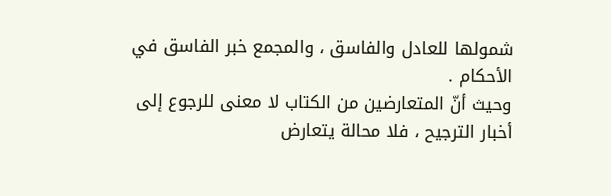شمولها للعادل والفاسق ، والمجمع خبر الفاسق في الأحكام .
وحيث أنّ المتعارضين من الكتاب لا معنى للرجوع إلى أخبار الترجيح ، فلا محالة يتعارض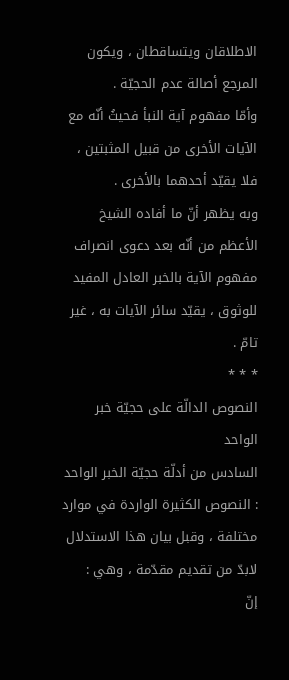الاطلاقان ويتساقطان ، ويكون المرجع أصالة عدم الحجيّة .
وأمّا مفهوم آية النبأ فحيثُ أنّه مع الآيات الأخرى من قبيل المثبتين ، فلا يقيّد أحدهما بالأخرى .
وبه يظهر أنّ ما أفاده الشيخ الأعظم من أنّه بعد دعوى انصراف مفهوم الآية بالخبر العادل المفيد للوثوق ، يقيّد سائر الآيات به ، غير تامّ .
* * *
النصوص الدالّة على حجيّة خبر الواحد
السادس من أدلّة حجيّة الخبر الواحد : النصوص الكثيرة الواردة في موارد مختلفة ، وقبل بيان هذا الاستدلال لابدّ من تقديم مقدّمة ، وهي :
إنّ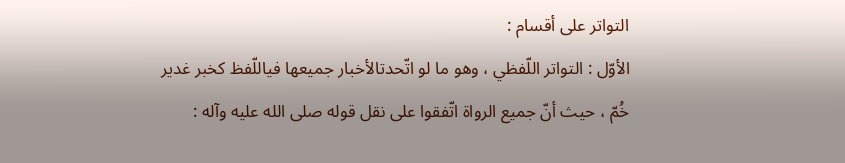التواتر على أقسام :
الأوّل : التواتر اللّفظي ، وهو ما لو اتّحدتالأخبار جميعها فياللّفظ كخبر غدير خُمّ ، حيث أنّ جميع الرواة اتّفقوا على نقل قوله صلى الله عليه وآله :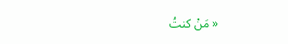« مَنْ كنتُ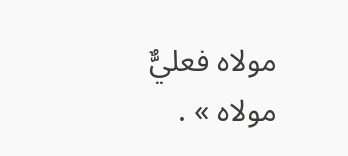مولاه فعليٌّ مولاه » .